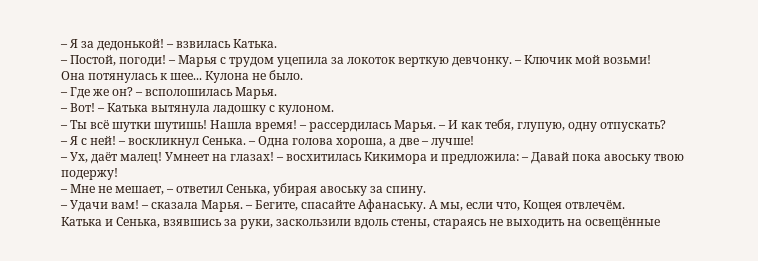– Я за дедонькой! – взвилась Катька.
– Постой, погоди! – Марья с трудом уцепила за локоток верткую девчонку. – Ключик мой возьми!
Она потянулась к шее... Кулона не было.
– Где же он? – всполошилась Марья.
– Вот! – Катька вытянула ладошку с кулоном.
– Ты всё шутки шутишь! Нашла время! – рассердилась Марья. – И как тебя, глупую, одну отпускать?
– Я с ней! – воскликнул Сенька. – Одна голова хороша, а две – лучше!
– Ух, даёт малец! Умнеет на глазах! – восхитилась Кикимора и предложила: – Давай пока авоську твою подержу!
– Мне не мешает, – ответил Сенька, убирая авоську за спину.
– Удачи вам! – сказала Марья. – Бегите, спасайте Афанаську. А мы, если что, Кощея отвлечём.
Катька и Сенька, взявшись за руки, заскользили вдоль стены, стараясь не выходить на освещённые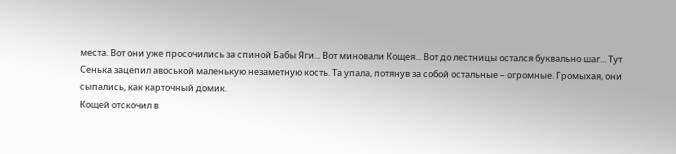места. Вот они уже просочились за спиной Бабы Яги... Вот миновали Кощея... Вот до лестницы остался буквально шаг... Тут Сенька зацепил авоськой маленькую незаметную кость. Та упала, потянув за собой остальные – огромные. Громыхая, они сыпались, как карточный домик.
Кощей отскочил в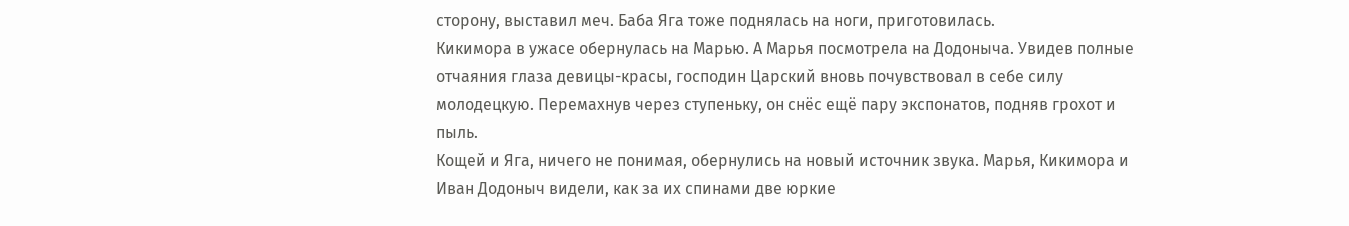сторону, выставил меч. Баба Яга тоже поднялась на ноги, приготовилась.
Кикимора в ужасе обернулась на Марью. А Марья посмотрела на Додоныча. Увидев полные отчаяния глаза девицы-красы, господин Царский вновь почувствовал в себе силу молодецкую. Перемахнув через ступеньку, он снёс ещё пару экспонатов, подняв грохот и пыль.
Кощей и Яга, ничего не понимая, обернулись на новый источник звука. Марья, Кикимора и Иван Додоныч видели, как за их спинами две юркие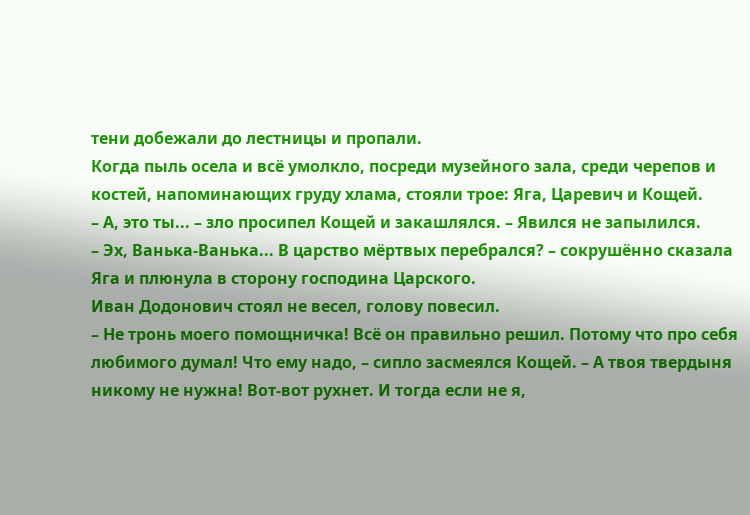тени добежали до лестницы и пропали.
Когда пыль осела и всё умолкло, посреди музейного зала, среди черепов и костей, напоминающих груду хлама, стояли трое: Яга, Царевич и Кощей.
– А, это ты... – зло просипел Кощей и закашлялся. – Явился не запылился.
– Эх, Ванька-Ванька... В царство мёртвых перебрался? – сокрушённо сказала Яга и плюнула в сторону господина Царского.
Иван Додонович стоял не весел, голову повесил.
– Не тронь моего помощничка! Всё он правильно решил. Потому что про себя любимого думал! Что ему надо, – сипло засмеялся Кощей. – А твоя твердыня никому не нужна! Вот-вот рухнет. И тогда если не я,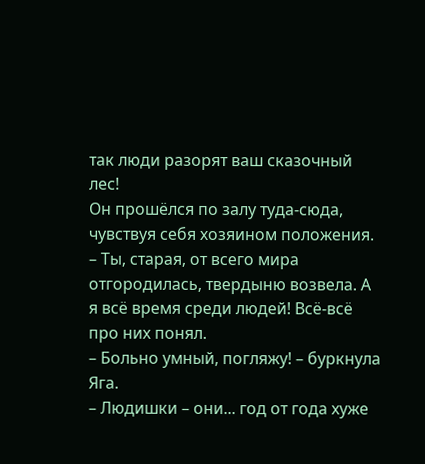так люди разорят ваш сказочный лес!
Он прошёлся по залу туда-сюда, чувствуя себя хозяином положения.
– Ты, старая, от всего мира отгородилась, твердыню возвела. А я всё время среди людей! Всё-всё про них понял.
– Больно умный, погляжу! – буркнула Яга.
– Людишки – они... год от года хуже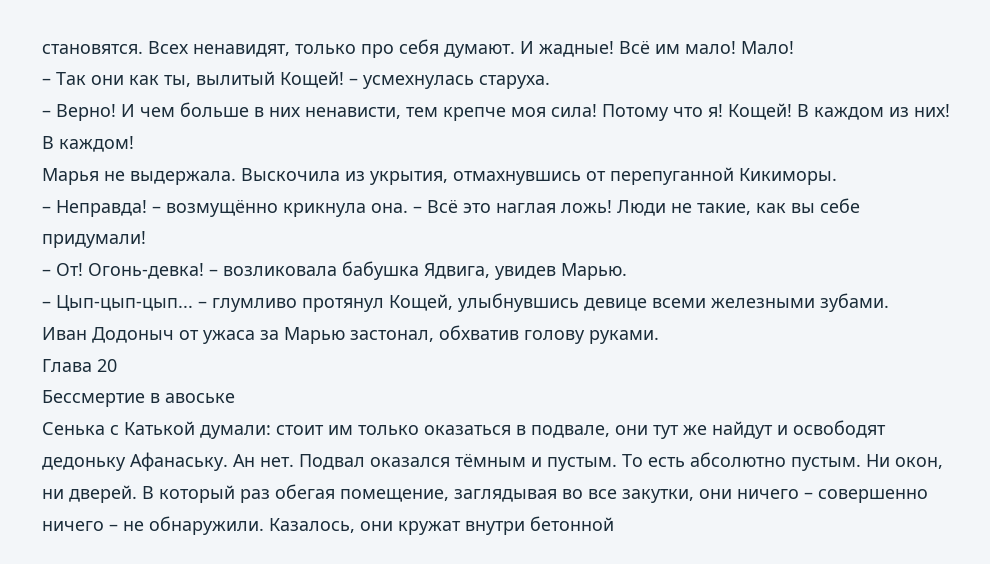становятся. Всех ненавидят, только про себя думают. И жадные! Всё им мало! Мало!
– Так они как ты, вылитый Кощей! – усмехнулась старуха.
– Верно! И чем больше в них ненависти, тем крепче моя сила! Потому что я! Кощей! В каждом из них! В каждом!
Марья не выдержала. Выскочила из укрытия, отмахнувшись от перепуганной Кикиморы.
– Неправда! – возмущённо крикнула она. – Всё это наглая ложь! Люди не такие, как вы себе придумали!
– От! Огонь-девка! – возликовала бабушка Ядвига, увидев Марью.
– Цып-цып-цып... – глумливо протянул Кощей, улыбнувшись девице всеми железными зубами.
Иван Додоныч от ужаса за Марью застонал, обхватив голову руками.
Глава 20
Бессмертие в авоське
Сенька с Катькой думали: стоит им только оказаться в подвале, они тут же найдут и освободят дедоньку Афанаську. Ан нет. Подвал оказался тёмным и пустым. То есть абсолютно пустым. Ни окон, ни дверей. В который раз обегая помещение, заглядывая во все закутки, они ничего – совершенно ничего – не обнаружили. Казалось, они кружат внутри бетонной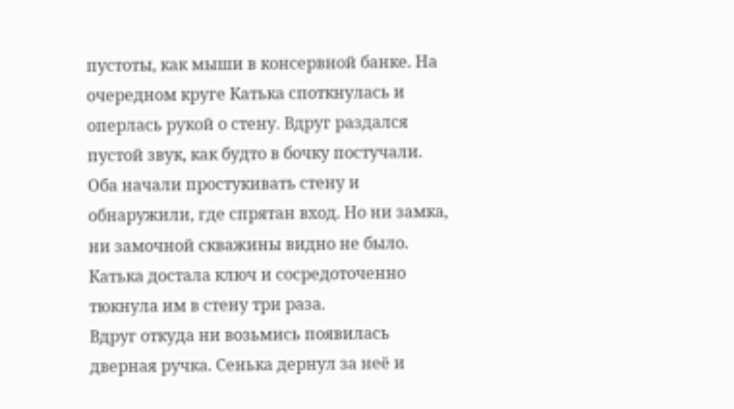пустоты, как мыши в консервной банке. На очередном круге Катька споткнулась и оперлась рукой о стену. Вдруг раздался пустой звук, как будто в бочку постучали. Оба начали простукивать стену и обнаружили, где спрятан вход. Но ни замка, ни замочной скважины видно не было.
Катька достала ключ и сосредоточенно тюкнула им в стену три раза.
Вдруг откуда ни возьмись появилась дверная ручка. Сенька дернул за неё и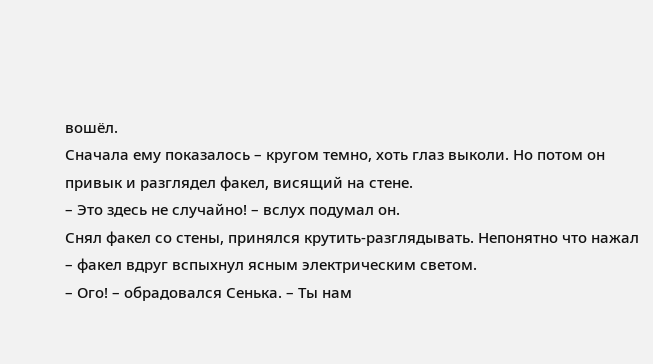вошёл.
Сначала ему показалось – кругом темно, хоть глаз выколи. Но потом он привык и разглядел факел, висящий на стене.
– Это здесь не случайно! – вслух подумал он.
Снял факел со стены, принялся крутить-разглядывать. Непонятно что нажал – факел вдруг вспыхнул ясным электрическим светом.
– Ого! – обрадовался Сенька. – Ты нам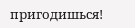пригодишься!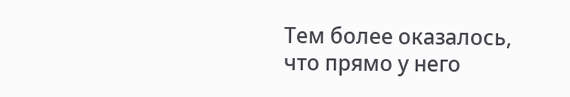Тем более оказалось, что прямо у него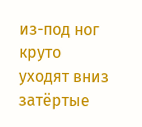из-под ног круто уходят вниз затёртые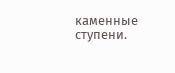каменные ступени.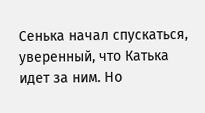Сенька начал спускаться, уверенный, что Катька идет за ним. Но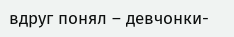вдруг понял – девчонки-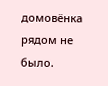домовёнка рядом не было.